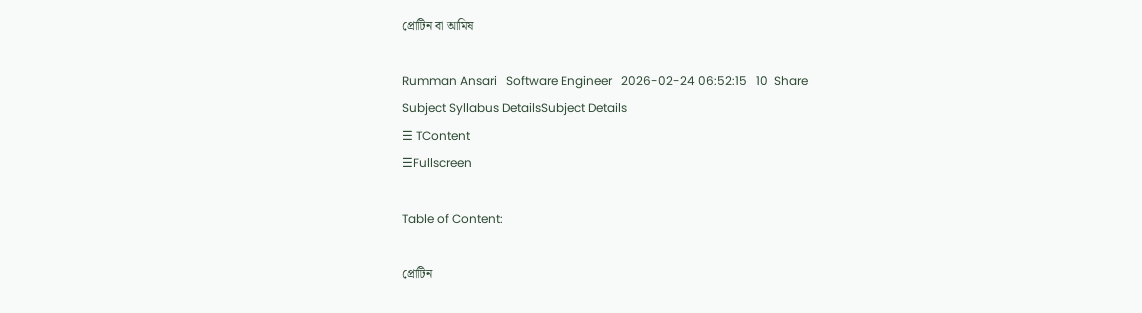প্রোটিন বা আমিষ

Rumman Ansari   Software Engineer   2026-02-24 06:52:15   10  Share
Subject Syllabus DetailsSubject Details
☰ TContent
☰Fullscreen

Table of Content:

প্রোটিন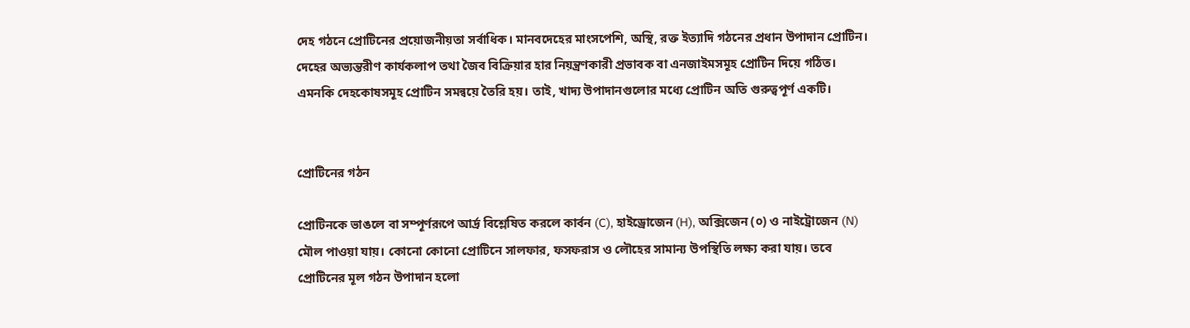দেহ গঠনে প্রোটিনের প্রয়োজনীয়তা সর্বাধিক। মানবদেহের মাংসপেশি, অস্থি, রক্ত ইত্যাদি গঠনের প্রধান উপাদান প্রোটিন। দেহের অভ্যন্তরীণ কার্যকলাপ তথা জৈব বিক্রিয়ার হার নিয়ন্ত্রণকারী প্রভাবক বা এনজাইমসমূহ প্রোটিন দিয়ে গঠিত। এমনকি দেহকোষসমূহ প্রোটিন সমন্বয়ে তৈরি হয়। তাই, খাদ্য উপাদানগুলোর মধ্যে প্রোটিন অতি গুরুত্বপূর্ণ একটি।


প্রোটিনের গঠন

প্রোটিনকে ভাঙলে বা সম্পূর্ণরূপে আর্দ্র বিশ্লেষিত করলে কার্বন (C), হাইড্রোজেন (H), অক্সিজেন (০) ও নাইট্রোজেন (N) মৌল পাওয়া যায়। কোনো কোনো প্রোটিনে সালফার, ফসফরাস ও লৌহের সামান্য উপস্থিতি লক্ষ্য করা যায়। তবে প্রোটিনের মূল গঠন উপাদান হলো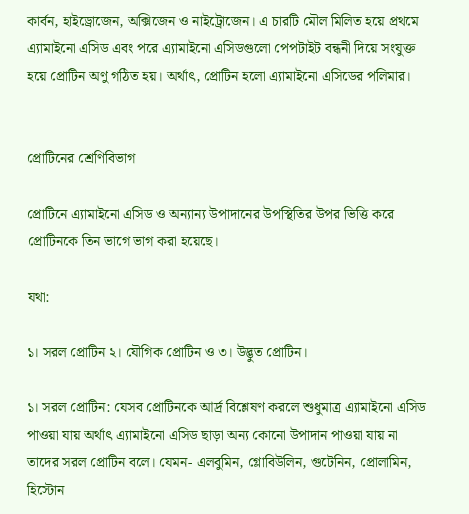কার্বন, হাইড্রোজেন, অক্সিজেন ও নাইট্রোজেন। এ চারটি মৌল মিলিত হয়ে প্রথমে এ্যামাইনো এসিড এবং পরে এ্যামাইনো এসিডগুলো পেপটাইট বন্ধনী দিয়ে সংযুক্ত হয়ে প্রোটিন অণু গঠিত হয়। অর্থাৎ, প্রোটিন হলো এ্যামাইনো এসিডের পলিমার।


প্রোটিনের শ্রেণিবিভাগ

প্রোটিনে এ্যামাইনো এসিড ও অন্যান্য উপাদানের উপস্থিতির উপর ভিত্তি করে প্রোটিনকে তিন ভাগে ভাগ করা হয়েছে।

যথা:

১। সরল প্রোটিন ২। যৌগিক প্রোটিন ও ৩। উদ্ভুত প্রোটিন।

১। সরল প্রোটিন: যেসব প্রোটিনকে আর্দ্র বিশ্লেষণ করলে শুধুমাত্র এ্যামাইনো এসিড পাওয়া যায় অর্থাৎ এ্যামাইনো এসিড ছাড়া অন্য কোনো উপাদান পাওয়া যায় না তাদের সরল প্রোটিন বলে। যেমন- এলবুমিন, গ্লোবিউলিন, গুটেনিন, প্রোলামিন, হিস্টোন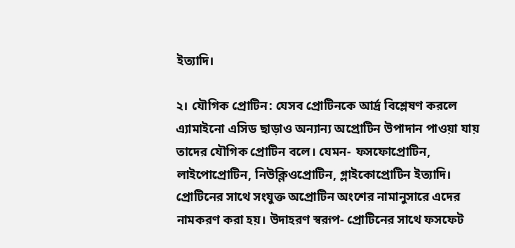ইত্যাদি।

২। যৌগিক প্রোটিন: যেসব প্রোটিনকে আর্দ্র বিশ্লেষণ করলে এ্যামাইনো এসিড ছাড়াও অন্যান্য অপ্রোটিন উপাদান পাওয়া যায় তাদের যৌগিক প্রোটিন বলে। যেমন- ফসফোপ্রোটিন, লাইপোপ্রোটিন, নিউক্লিওপ্রোটিন, গ্লাইকোপ্রোটিন ইত্যাদি। প্রোটিনের সাথে সংযুক্ত অপ্রোটিন অংশের নামানুসারে এদের নামকরণ করা হয়। উদাহরণ স্বরূপ- প্রোটিনের সাথে ফসফেট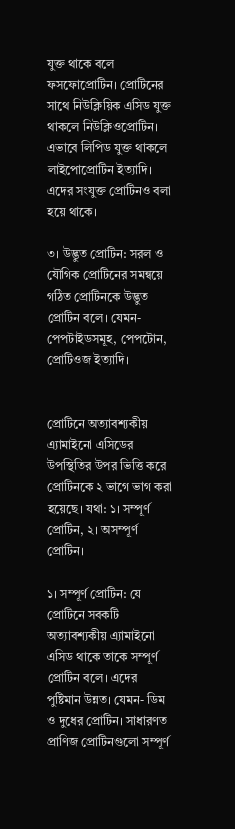যুক্ত থাকে বলে ফসফোপ্রোটিন। প্রোটিনের সাথে নিউক্লিয়িক এসিড যুক্ত থাকলে নিউক্লিওপ্রোটিন। এভাবে লিপিড যুক্ত থাকলে লাইপোপ্রোটিন ইত্যাদি। এদের সংযুক্ত প্রোটিনও বলা হয়ে থাকে।

৩। উদ্ভুত প্রোটিন: সরল ও যৌগিক প্রোটিনের সমন্বয়ে গঠিত প্রোটিনকে উদ্ভুত প্রোটিন বলে। যেমন- পেপটাইডসমূহ, পেপটোন, প্রোটিওজ ইত্যাদি।


প্রোটিনে অত্যাবশ্যকীয় এ্যামাইনো এসিডের উপস্থিতির উপর ভিত্তি করে প্রোটিনকে ২ ভাগে ভাগ করা হয়েছে। যথা: ১। সম্পূর্ণ প্রোটিন, ২। অসম্পূর্ণ প্রোটিন।

১। সম্পূর্ণ প্রোটিন: যে প্রোটিনে সবকটি অত্যাবশ্যকীয় এ্যামাইনো এসিড থাকে তাকে সম্পূর্ণ প্রোটিন বলে। এদের পুষ্টিমান উন্নত। যেমন- ডিম ও দুধের প্রোটিন। সাধারণত প্রাণিজ প্রোটিনগুলো সম্পূর্ণ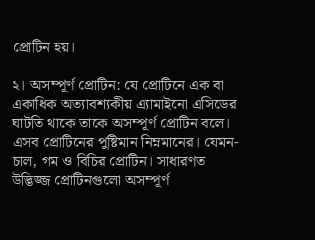প্রোটিন হয়।

২। অসম্পূর্ণ প্রোটিন: যে প্রোটিনে এক বা একাধিক অত্যাবশ্যকীয় এ্যামাইনো এসিডের ঘাটতি থাকে তাকে অসম্পূর্ণ প্রোটিন বলে। এসব প্রোটিনের পুষ্টিমান নিম্নমানের। যেমন- চাল, গম ও বিচির প্রোটিন। সাধারণত উদ্ভিজ্জ প্রোটিনগুলো অসম্পূর্ণ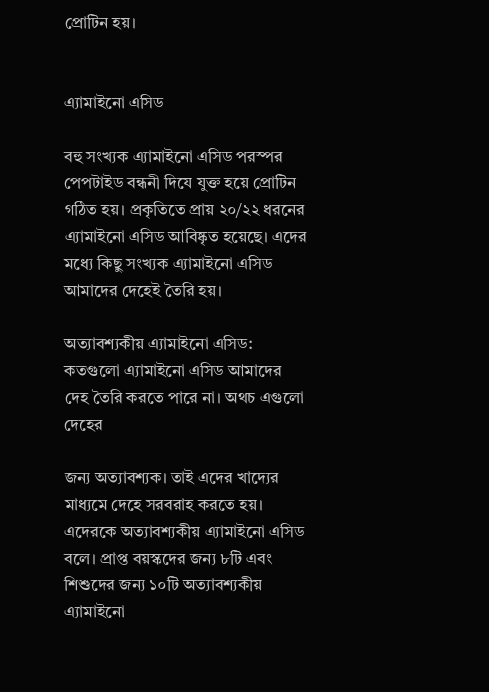প্রোটিন হয়।


এ্যামাইনো এসিড

বহু সংখ্যক এ্যামাইনো এসিড পরস্পর পেপটাইড বন্ধনী দিযে যুক্ত হয়ে প্রোটিন গঠিত হয়। প্রকৃতিতে প্রায় ২০/২২ ধরনের এ্যামাইনো এসিড আবিষ্কৃত হয়েছে। এদের মধ্যে কিছু সংখ্যক এ্যামাইনো এসিড আমাদের দেহেই তৈরি হয়।

অত্যাবশ্যকীয় এ্যামাইনো এসিড: কতগুলো এ্যামাইনো এসিড আমাদের দেহ তৈরি করতে পারে না। অথচ এগুলো দেহের

জন্য অত্যাবশ্যক। তাই এদের খাদ্যের মাধ্যমে দেহে সরবরাহ করতে হয়। এদেরকে অত্যাবশ্যকীয় এ্যামাইনো এসিড বলে। প্রাপ্ত বয়স্কদের জন্য ৮টি এবং শিশুদের জন্য ১০টি অত্যাবশ্যকীয় এ্যামাইনো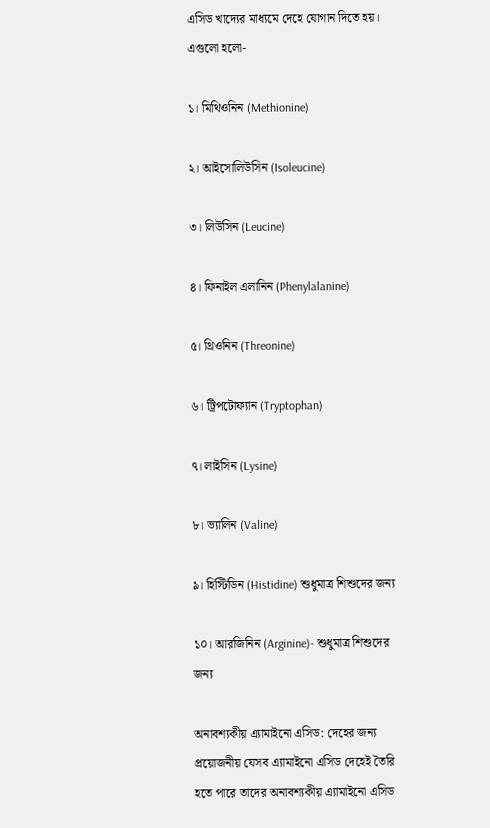এসিড খাদ্যের মাধ্যমে দেহে যোগান দিতে হয়। এগুলো হলো-

১। মিথিওনিন (Methionine)

২। আইসোলিউসিন (Isoleucine)

৩। লিউসিন (Leucine)

৪। ফিনাইল এলানিন (Phenylalanine)

৫। থ্রিওনিন (Threonine)

৬। ট্রিপটোফ্যান (Tryptophan)

৭। লাইসিন (Lysine)

৮। ভ্যালিন (Valine)

৯। হিস্টিডিন (Histidine) শুধুমাত্র শিশুদের জন্য

১০। আরজিনিন (Arginine)- শুধুমাত্র শিশুদের জন্য

অনাবশ্যকীয় এ্যামাইনো এসিড: দেহের জন্য প্রয়োজনীয় যেসব এ্যামাইনো এসিড দেহেই তৈরি হতে পারে তাদের অনাবশ্যকীয় এ্যামাইনো এসিড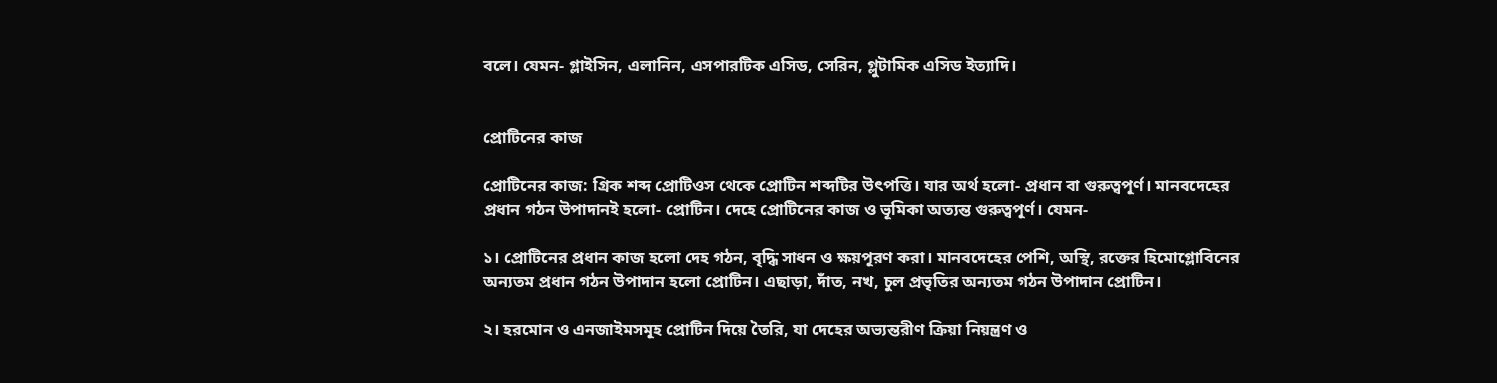বলে। যেমন- গ্লাইসিন, এলানিন, এসপারটিক এসিড, সেরিন, গ্লুটামিক এসিড ইত্যাদি।


প্রোটিনের কাজ

প্রোটিনের কাজ: গ্রিক শব্দ প্রোটিওস থেকে প্রোটিন শব্দটির উৎপত্তি। যার অর্থ হলো- প্রধান বা গুরুত্বপূর্ণ। মানবদেহের প্রধান গঠন উপাদানই হলো- প্রোটিন। দেহে প্রোটিনের কাজ ও ভূমিকা অত্যন্ত গুরুত্বপূর্ণ। যেমন-

১। প্রোটিনের প্রধান কাজ হলো দেহ গঠন, বৃদ্ধি সাধন ও ক্ষয়পূরণ করা। মানবদেহের পেশি, অস্থি, রক্তের হিমোগ্লোবিনের অন্যতম প্রধান গঠন উপাদান হলো প্রোটিন। এছাড়া, দাঁত, নখ, চুল প্রভৃতির অন্যতম গঠন উপাদান প্রোটিন।

২। হরমোন ও এনজাইমসমূহ প্রোটিন দিয়ে তৈরি, যা দেহের অভ্যন্তরীণ ক্রিয়া নিয়ন্ত্রণ ও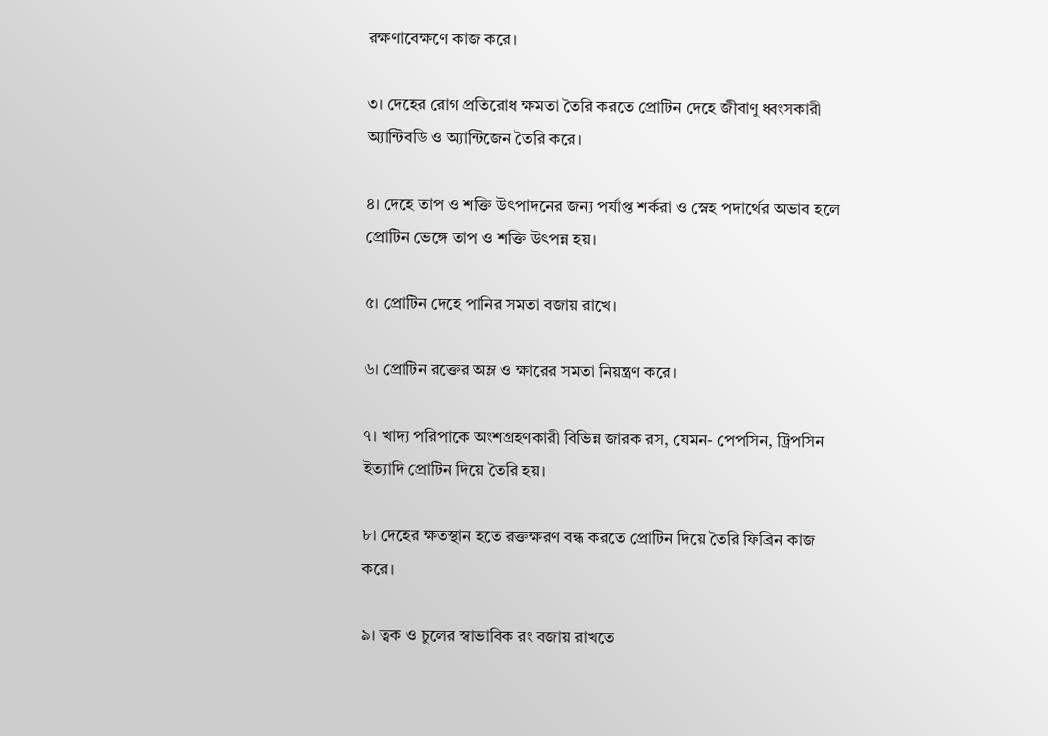রক্ষণাবেক্ষণে কাজ করে।

৩। দেহের রোগ প্রতিরোধ ক্ষমতা তৈরি করতে প্রোটিন দেহে জীবাণু ধ্বংসকারী অ্যান্টিবডি ও অ্যান্টিজেন তৈরি করে।

৪। দেহে তাপ ও শক্তি উৎপাদনের জন্য পর্যাপ্ত শর্করা ও স্নেহ পদার্থের অভাব হলে প্রোটিন ভেঙ্গে তাপ ও শক্তি উৎপন্ন হয়।

৫। প্রোটিন দেহে পানির সমতা বজায় রাখে।

৬। প্রোটিন রক্তের অম্ল ও ক্ষারের সমতা নিয়ন্ত্রণ করে।

৭। খাদ্য পরিপাকে অংশগ্রহণকারী বিভিন্ন জারক রস, যেমন- পেপসিন, ট্রিপসিন ইত্যাদি প্রোটিন দিয়ে তৈরি হয়।

৮। দেহের ক্ষতস্থান হতে রক্তক্ষরণ বন্ধ করতে প্রোটিন দিয়ে তৈরি ফিব্রিন কাজ করে।

৯। ত্বক ও চুলের স্বাভাবিক রং বজায় রাখতে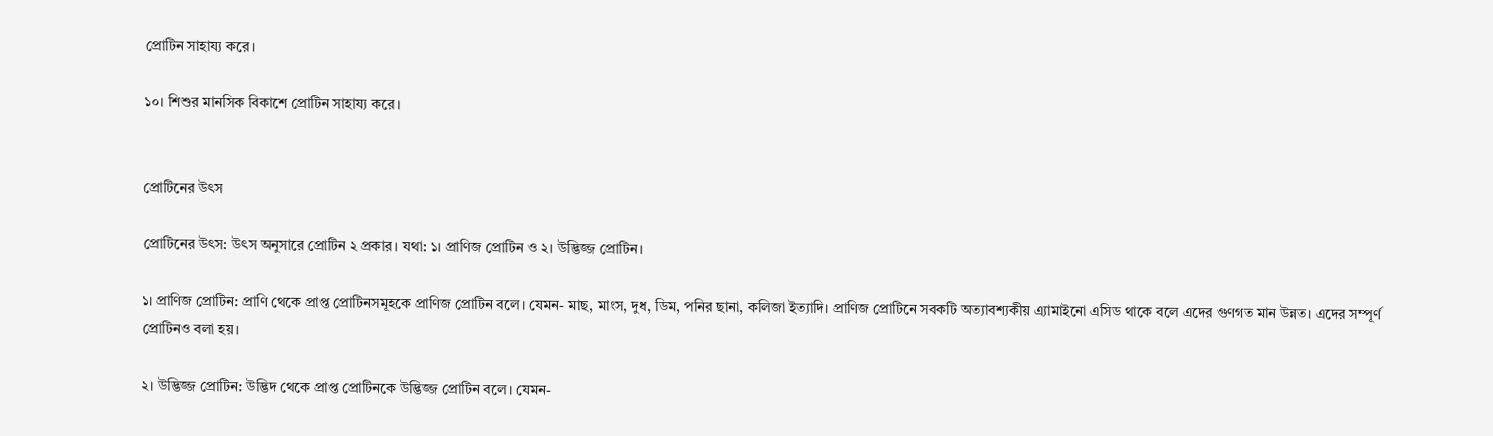প্রোটিন সাহায্য করে।

১০। শিশুর মানসিক বিকাশে প্রোটিন সাহায্য করে।


প্রোটিনের উৎস

প্রোটিনের উৎস: উৎস অনুসারে প্রোটিন ২ প্রকার। যথা: ১। প্রাণিজ প্রোটিন ও ২। উদ্ভিজ্জ প্রোটিন।

১। প্রাণিজ প্রোটিন: প্রাণি থেকে প্রাপ্ত প্রোটিনসমূহকে প্রাণিজ প্রোটিন বলে। যেমন- মাছ, মাংস, দুধ, ডিম, পনির ছানা, কলিজা ইত্যাদি। প্রাণিজ প্রোটিনে সবকটি অত্যাবশ্যকীয় এ্যামাইনো এসিড থাকে বলে এদের গুণগত মান উন্নত। এদের সম্পূর্ণ প্রোটিনও বলা হয়।

২। উদ্ভিজ্জ প্রোটিন: উদ্ভিদ থেকে প্রাপ্ত প্রোটিনকে উদ্ভিজ্জ প্রোটিন বলে। যেমন-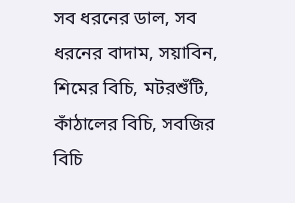সব ধরনের ডাল, সব ধরনের বাদাম, সয়াবিন, শিমের বিচি, মটরশুঁটি, কাঁঠালের বিচি, সবজির বিচি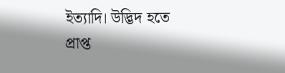ইত্যাদি। উদ্ভিদ হতে প্রাপ্ত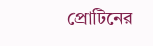প্রোটিনের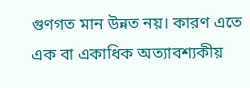গুণগত মান উন্নত নয়। কারণ এতে এক বা একাধিক অত্যাবশ্যকীয়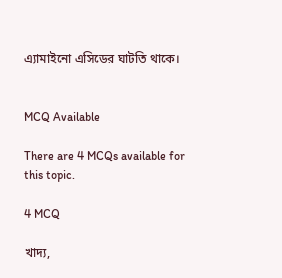এ্যামাইনো এসিডের ঘাটতি থাকে।


MCQ Available

There are 4 MCQs available for this topic.

4 MCQ

খাদ্য,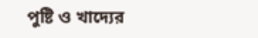পুষ্টি ও খাদ্যের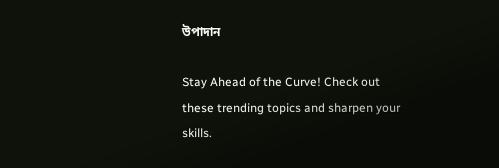উপাদান

Stay Ahead of the Curve! Check out these trending topics and sharpen your skills.